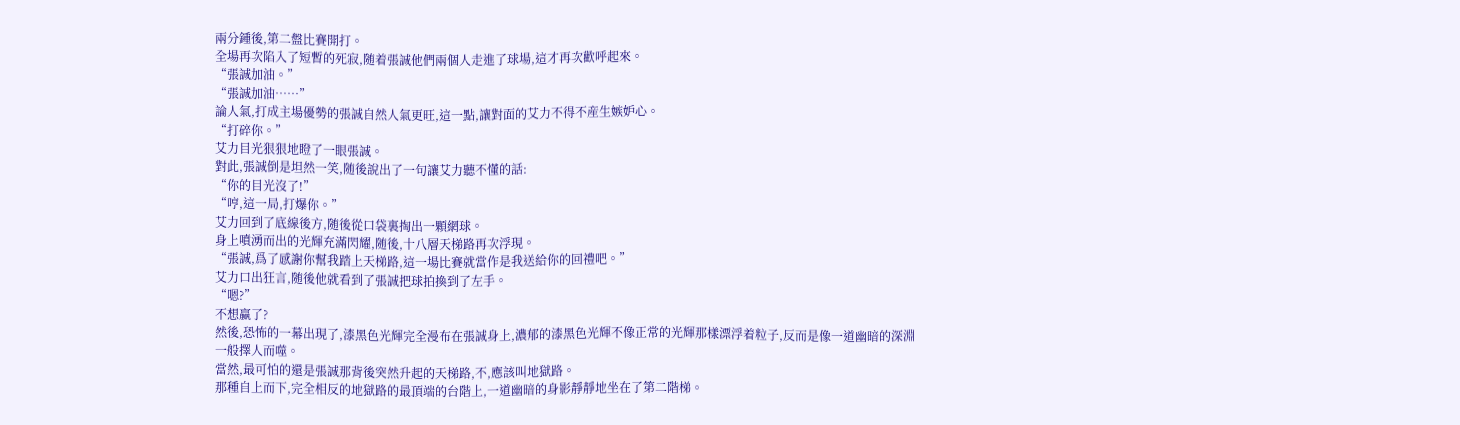兩分鍾後,第二盤比賽開打。
全場再次陷入了短暫的死寂,随着張誠他們兩個人走進了球場,這才再次歡呼起來。
“張誠加油。”
“張誠加油……”
論人氣,打成主場優勢的張誠自然人氣更旺,這一點,讓對面的艾力不得不産生嫉妒心。
“打碎你。”
艾力目光狠狠地瞪了一眼張誠。
對此,張誠倒是坦然一笑,随後說出了一句讓艾力聽不懂的話:
“你的目光沒了!”
“哼,這一局,打爆你。”
艾力回到了底線後方,随後從口袋裏掏出一顆網球。
身上噴湧而出的光輝充滿閃耀,随後,十八層天梯路再次浮現。
“張誠,爲了感謝你幫我踏上天梯路,這一場比賽就當作是我送給你的回禮吧。”
艾力口出狂言,随後他就看到了張誠把球拍換到了左手。
“嗯?”
不想赢了?
然後,恐怖的一幕出現了,漆黑色光輝完全漫布在張誠身上,濃郁的漆黑色光輝不像正常的光輝那樣漂浮着粒子,反而是像一道幽暗的深淵一般擇人而噬。
當然,最可怕的還是張誠那背後突然升起的天梯路,不,應該叫地獄路。
那種自上而下,完全相反的地獄路的最頂端的台階上,一道幽暗的身影靜靜地坐在了第二階梯。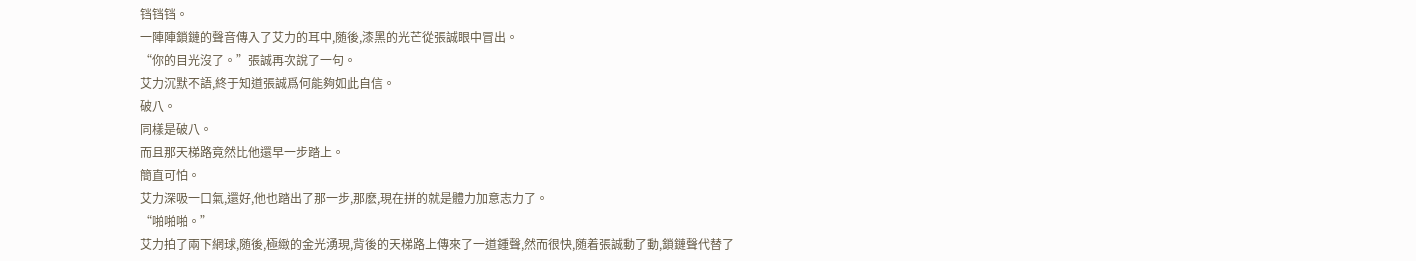铛铛铛。
一陣陣鎖鏈的聲音傳入了艾力的耳中,随後,漆黑的光芒從張誠眼中冒出。
“你的目光沒了。”張誠再次說了一句。
艾力沉默不語,終于知道張誠爲何能夠如此自信。
破八。
同樣是破八。
而且那天梯路竟然比他還早一步踏上。
簡直可怕。
艾力深吸一口氣,還好,他也踏出了那一步,那麽,現在拼的就是體力加意志力了。
“啪啪啪。”
艾力拍了兩下網球,随後,極緻的金光湧現,背後的天梯路上傳來了一道鍾聲,然而很快,随着張誠動了動,鎖鏈聲代替了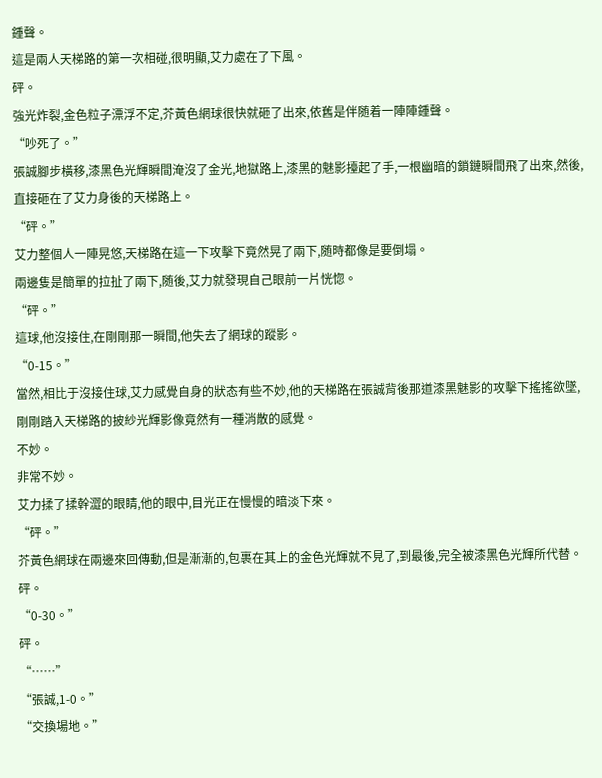鍾聲。
這是兩人天梯路的第一次相碰,很明顯,艾力處在了下風。
砰。
強光炸裂,金色粒子漂浮不定,芥黃色網球很快就砸了出來,依舊是伴随着一陣陣鍾聲。
“吵死了。”
張誠腳步橫移,漆黑色光輝瞬間淹沒了金光,地獄路上,漆黑的魅影擡起了手,一根幽暗的鎖鏈瞬間飛了出來,然後,直接砸在了艾力身後的天梯路上。
“砰。”
艾力整個人一陣晃悠,天梯路在這一下攻擊下竟然晃了兩下,随時都像是要倒塌。
兩邊隻是簡單的拉扯了兩下,随後,艾力就發現自己眼前一片恍惚。
“砰。”
這球,他沒接住,在剛剛那一瞬間,他失去了網球的蹤影。
“0-15。”
當然,相比于沒接住球,艾力感覺自身的狀态有些不妙,他的天梯路在張誠背後那道漆黑魅影的攻擊下搖搖欲墜,剛剛踏入天梯路的披紗光輝影像竟然有一種消散的感覺。
不妙。
非常不妙。
艾力揉了揉幹澀的眼睛,他的眼中,目光正在慢慢的暗淡下來。
“砰。”
芥黃色網球在兩邊來回傳動,但是漸漸的,包裹在其上的金色光輝就不見了,到最後,完全被漆黑色光輝所代替。
砰。
“0-30。”
砰。
“……”
“張誠,1-0。”
“交換場地。”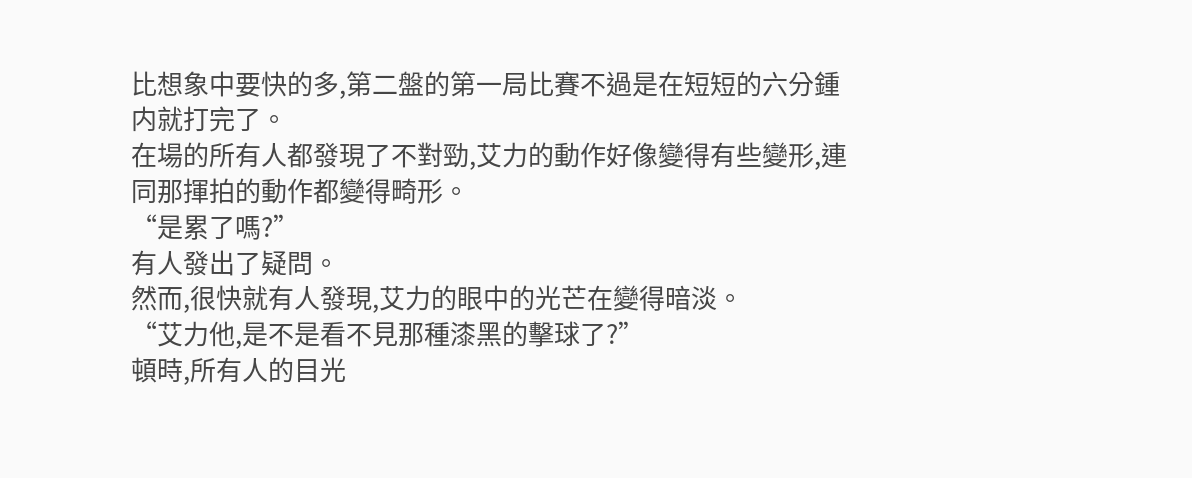比想象中要快的多,第二盤的第一局比賽不過是在短短的六分鍾内就打完了。
在場的所有人都發現了不對勁,艾力的動作好像變得有些變形,連同那揮拍的動作都變得畸形。
“是累了嗎?”
有人發出了疑問。
然而,很快就有人發現,艾力的眼中的光芒在變得暗淡。
“艾力他,是不是看不見那種漆黑的擊球了?”
頓時,所有人的目光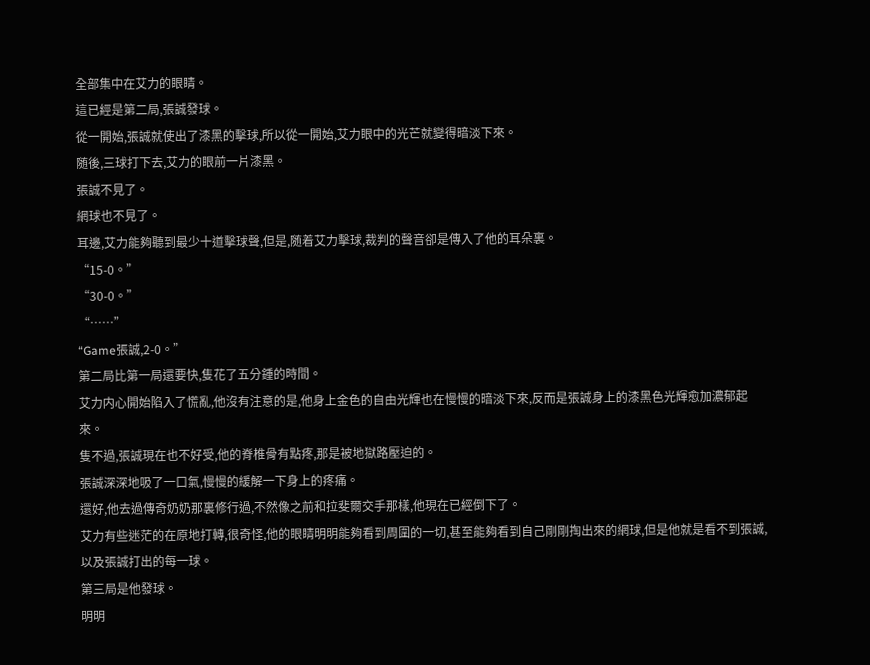全部集中在艾力的眼睛。
這已經是第二局,張誠發球。
從一開始,張誠就使出了漆黑的擊球,所以從一開始,艾力眼中的光芒就變得暗淡下來。
随後,三球打下去,艾力的眼前一片漆黑。
張誠不見了。
網球也不見了。
耳邊,艾力能夠聽到最少十道擊球聲,但是,随着艾力擊球,裁判的聲音卻是傳入了他的耳朵裏。
“15-0。”
“30-0。”
“……”
“Game張誠,2-0。”
第二局比第一局還要快,隻花了五分鍾的時間。
艾力内心開始陷入了慌亂,他沒有注意的是,他身上金色的自由光輝也在慢慢的暗淡下來,反而是張誠身上的漆黑色光輝愈加濃郁起來。
隻不過,張誠現在也不好受,他的脊椎骨有點疼,那是被地獄路壓迫的。
張誠深深地吸了一口氣,慢慢的緩解一下身上的疼痛。
還好,他去過傳奇奶奶那裏修行過,不然像之前和拉斐爾交手那樣,他現在已經倒下了。
艾力有些迷茫的在原地打轉,很奇怪,他的眼睛明明能夠看到周圍的一切,甚至能夠看到自己剛剛掏出來的網球,但是他就是看不到張誠,以及張誠打出的每一球。
第三局是他發球。
明明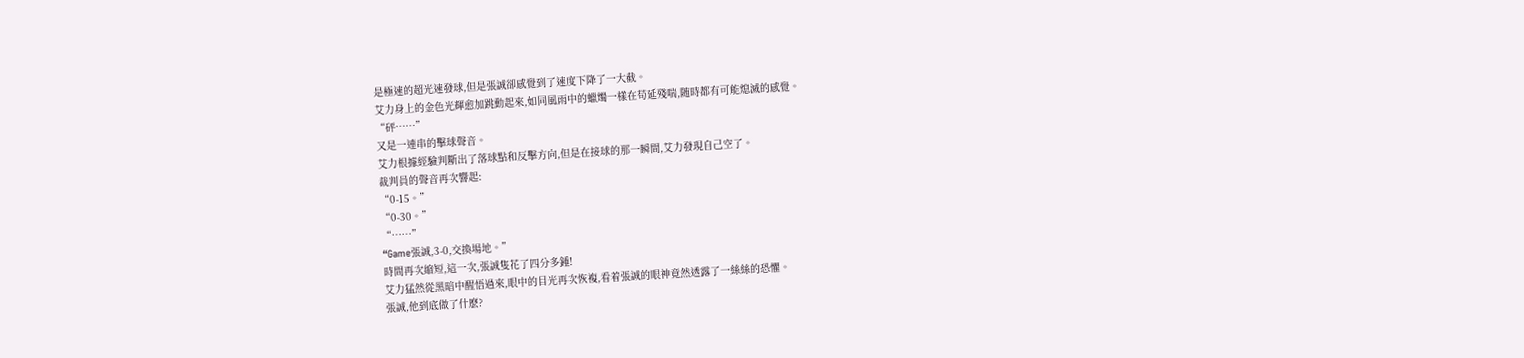是極速的超光速發球,但是張誠卻感覺到了速度下降了一大截。
艾力身上的金色光輝愈加跳動起來,如同風雨中的蠟燭一樣在苟延殘喘,随時都有可能熄滅的感覺。
“砰……”
又是一連串的擊球聲音。
艾力根據經驗判斷出了落球點和反擊方向,但是在接球的那一瞬間,艾力發現自己空了。
裁判員的聲音再次響起:
“0-15。”
“0-30。”
“……”
“Game張誠,3-0,交換場地。”
時間再次縮短,這一次,張誠隻花了四分多鍾!
艾力猛然從黑暗中醒悟過來,眼中的目光再次恢複,看着張誠的眼神竟然透露了一絲絲的恐懼。
張誠,他到底做了什麽?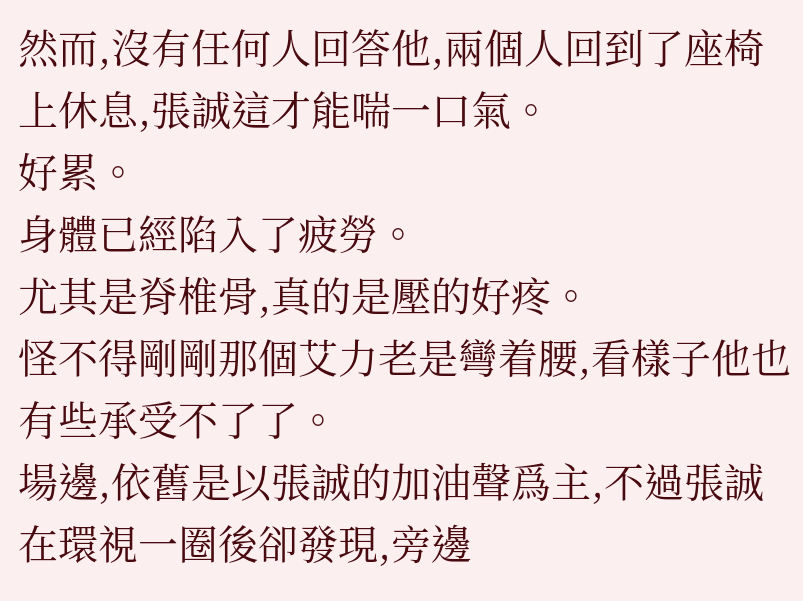然而,沒有任何人回答他,兩個人回到了座椅上休息,張誠這才能喘一口氣。
好累。
身體已經陷入了疲勞。
尤其是脊椎骨,真的是壓的好疼。
怪不得剛剛那個艾力老是彎着腰,看樣子他也有些承受不了了。
場邊,依舊是以張誠的加油聲爲主,不過張誠在環視一圈後卻發現,旁邊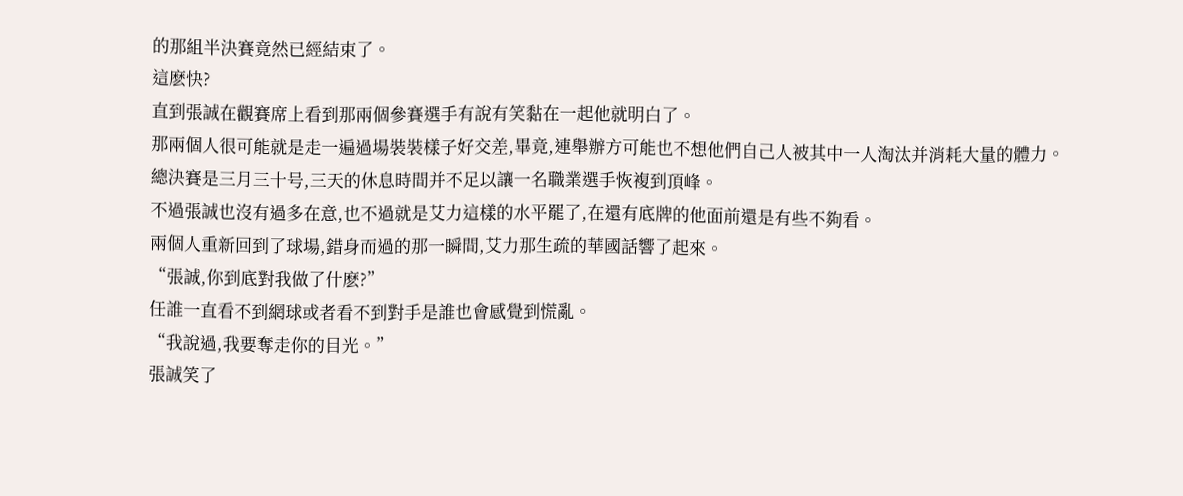的那組半決賽竟然已經結束了。
這麽快?
直到張誠在觀賽席上看到那兩個參賽選手有說有笑黏在一起他就明白了。
那兩個人很可能就是走一遍過場裝裝樣子好交差,畢竟,連舉辦方可能也不想他們自己人被其中一人淘汰并消耗大量的體力。
總決賽是三月三十号,三天的休息時間并不足以讓一名職業選手恢複到頂峰。
不過張誠也沒有過多在意,也不過就是艾力這樣的水平罷了,在還有底牌的他面前還是有些不夠看。
兩個人重新回到了球場,錯身而過的那一瞬間,艾力那生疏的華國話響了起來。
“張誠,你到底對我做了什麽?”
任誰一直看不到網球或者看不到對手是誰也會感覺到慌亂。
“我說過,我要奪走你的目光。”
張誠笑了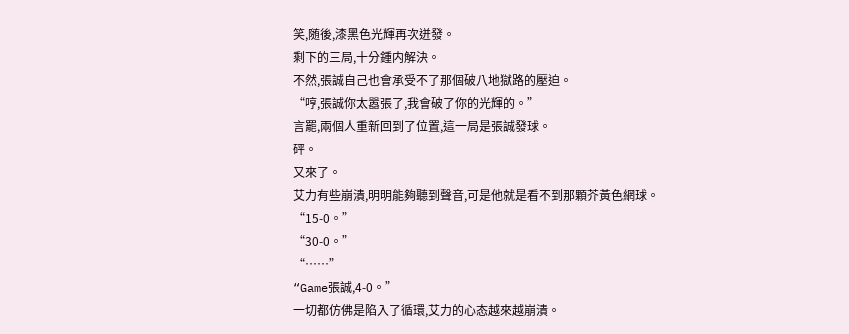笑,随後,漆黑色光輝再次迸發。
剩下的三局,十分鍾内解決。
不然,張誠自己也會承受不了那個破八地獄路的壓迫。
“哼,張誠你太嚣張了,我會破了你的光輝的。”
言罷,兩個人重新回到了位置,這一局是張誠發球。
砰。
又來了。
艾力有些崩潰,明明能夠聽到聲音,可是他就是看不到那顆芥黃色網球。
“15-0。”
“30-0。”
“……”
“Game張誠,4-0。”
一切都仿佛是陷入了循環,艾力的心态越來越崩潰。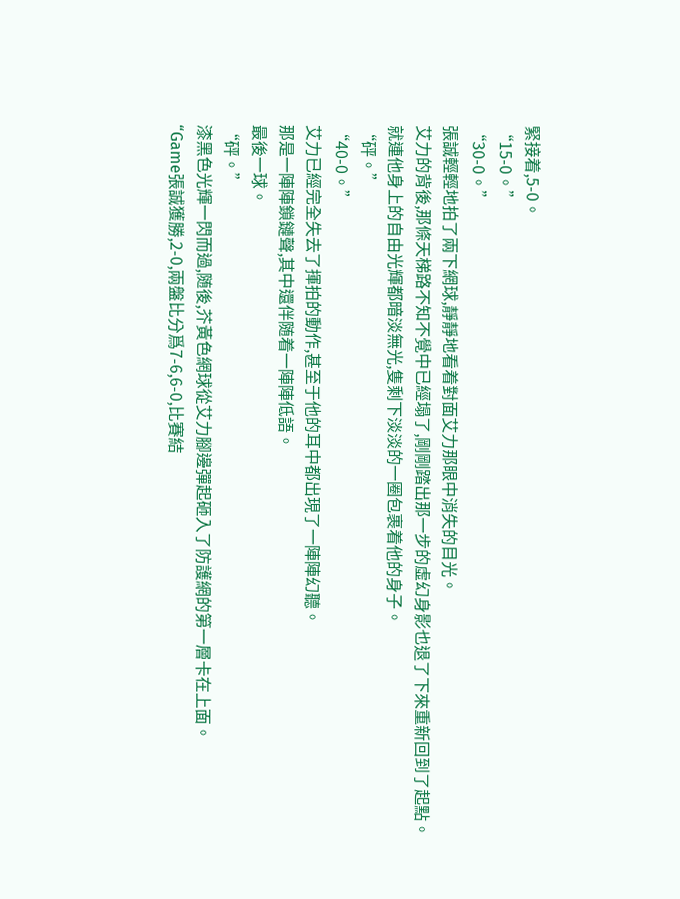緊接着,5-0。
“15-0。”
“30-0。”
張誠輕輕地拍了兩下網球,靜靜地看着對面艾力那眼中消失的目光。
艾力的背後,那條天梯路不知不覺中已經塌了,剛剛踏出那一步的虛幻身影也退了下來重新回到了起點。
就連他身上的自由光輝都暗淡無光,隻剩下淡淡的一圈包裹着他的身子。
“砰。”
“40-0。”
艾力已經完全失去了揮拍的動作,甚至于他的耳中都出現了一陣陣幻聽。
那是一陣陣鎖鏈聲,其中還伴随着一陣陣低語。
最後一球。
“砰。”
漆黑色光輝一閃而過,随後,芥黃色網球從艾力腳邊彈起砸入了防護網的第一層卡在上面。
“Game張誠獲勝,2-0,兩盤比分爲7-6,6-0,比賽結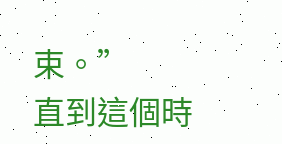束。”
直到這個時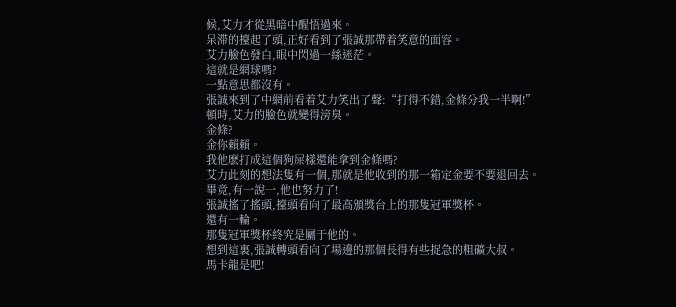候,艾力才從黑暗中醒悟過來。
呆滞的擡起了頭,正好看到了張誠那帶着笑意的面容。
艾力臉色發白,眼中閃過一絲迷茫。
這就是網球嗎?
一點意思都沒有。
張誠來到了中網前看着艾力笑出了聲:“打得不錯,金條分我一半啊!”
頓時,艾力的臉色就變得滂臭。
金條?
金你賴賴。
我他麽打成這個狗屎樣還能拿到金條嗎?
艾力此刻的想法隻有一個,那就是他收到的那一箱定金要不要退回去。
畢竟,有一說一,他也努力了!
張誠搖了搖頭,擡頭看向了最高頒獎台上的那隻冠軍獎杯。
還有一輪。
那隻冠軍獎杯終究是屬于他的。
想到這裏,張誠轉頭看向了場邊的那個長得有些捉急的粗礦大叔。
馬卡龍是吧!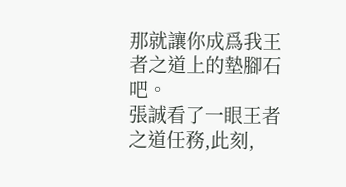那就讓你成爲我王者之道上的墊腳石吧。
張誠看了一眼王者之道任務,此刻,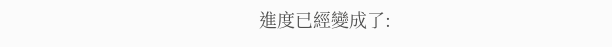進度已經變成了: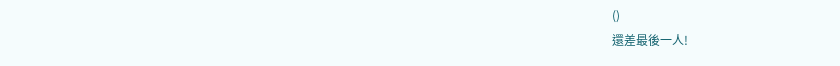()
還差最後一人!